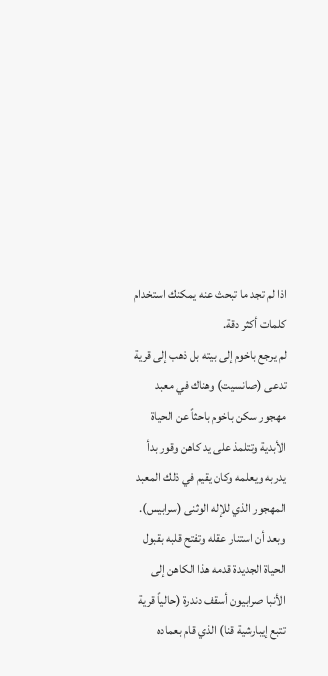اذا لم تجد ما تبحث عنه يمكنك استخدام كلمات أكثر دقة.
لم يرجع باخوم إلى بيته بل ذهب إلى قرية تدعى (صانسيت) وهناك في معبد مهجور سكن باخوم باحثاً عن الحياة الأبدية وتتلمذ على يد كاهن وقور بدأ يدربه ويعلمه وكان يقيم في ذلك المعبد المهجور الذي للإله الوثنى (سرابيس).
وبعد أن استنار عقله وتفتح قلبه بقبول الحياة الجديدة قدمه هذا الكاهن إلى الأنبا صرابيون أسقف دندرة (حالياً قرية تتبع إيبارشية قنا) الذي قام بعماده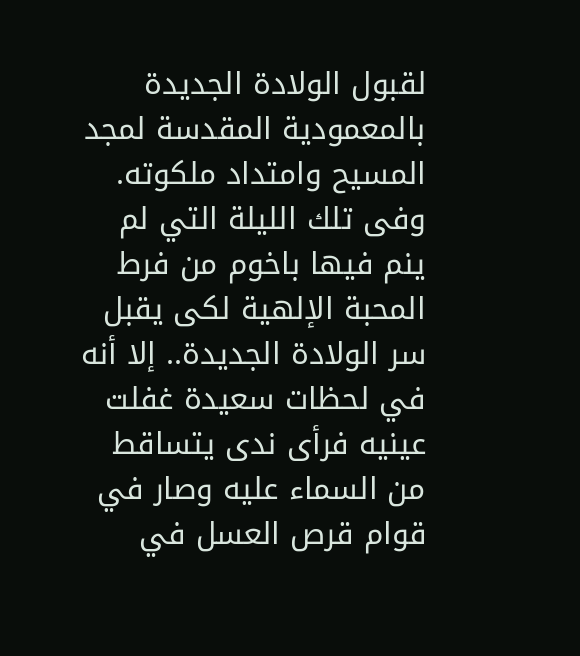لقبول الولادة الجديدة بالمعمودية المقدسة لمجد المسيح وامتداد ملكوته.
وفى تلك الليلة التي لم ينم فيها باخوم من فرط المحبة الإلهية لكى يقبل سر الولادة الجديدة.. إلا أنه في لحظات سعيدة غفلت عينيه فرأى ندى يتساقط من السماء عليه وصار في قوام قرص العسل في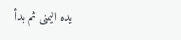يده اليمنى ثم بدأ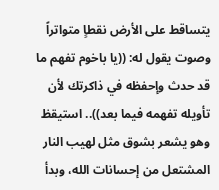يتساقط على الأرض نقطاٍ متواتراً وصوت يقول له: ((يا باخوم تفهم ما قد حدث وإحفظه في ذاكرتك لأن تأويله تفهمه فيما بعد)).. استيقظ وهو يشعر بشوق مثل لهيب النار المشتعل من إحسانات الله، وبدأ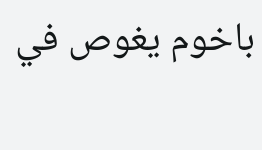باخوم يغوص في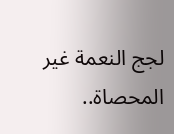لجج النعمة غير المحصاة..